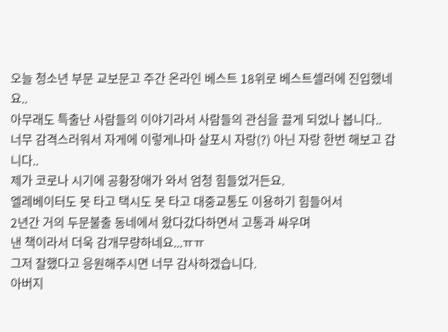오늘 청소년 부문 교보문고 주간 온라인 베스트 18위로 베스트셀러에 진입했네요..
아무래도 특출난 사람들의 이야기라서 사람들의 관심을 끌게 되었나 봅니다..
너무 감격스러워서 자게에 이렇게나마 살포시 자랑(?) 아닌 자랑 한번 해보고 갑니다..
제가 코로나 시기에 공황장애가 와서 엄청 힘들었거든요.
엘레베이터도 못 타고 택시도 못 타고 대중교통도 이용하기 힘들어서
2년간 거의 두문불출 동네에서 왔다갔다하면서 고통과 싸우며
낸 책이라서 더욱 감개무량하네요...ㅠㅠ
그저 잘했다고 응원해주시면 너무 감사하겠습니다.
아버지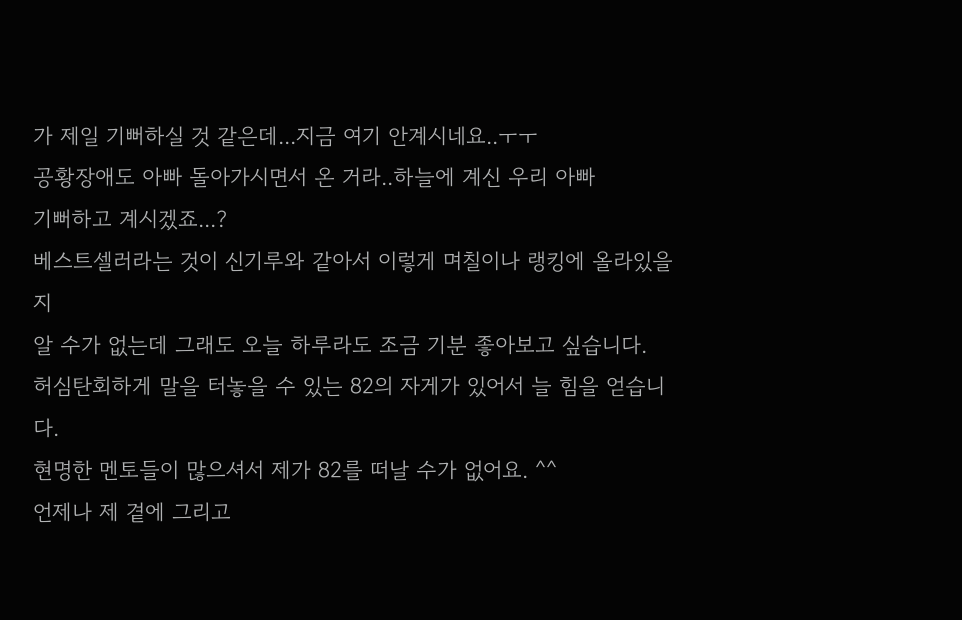가 제일 기뻐하실 것 같은데...지금 여기 안계시네요..ㅜㅜ
공황장애도 아빠 돌아가시면서 온 거라..하늘에 계신 우리 아빠
기뻐하고 계시겠죠...?
베스트셀러라는 것이 신기루와 같아서 이렇게 며칠이나 랭킹에 올라있을지
알 수가 없는데 그래도 오늘 하루라도 조금 기분 좋아보고 싶습니다.
허심탄회하게 말을 터놓을 수 있는 82의 자게가 있어서 늘 힘을 얻습니다.
현명한 멘토들이 많으셔서 제가 82를 떠날 수가 없어요. ^^
언제나 제 곁에 그리고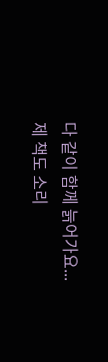다 같이 함께 늙어가요...
제 책도 소리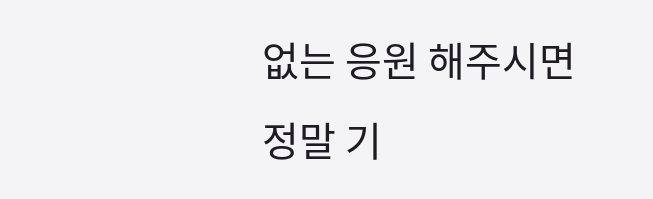없는 응원 해주시면 정말 기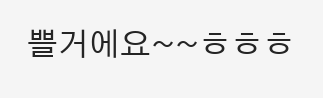쁠거에요~~ㅎㅎㅎ